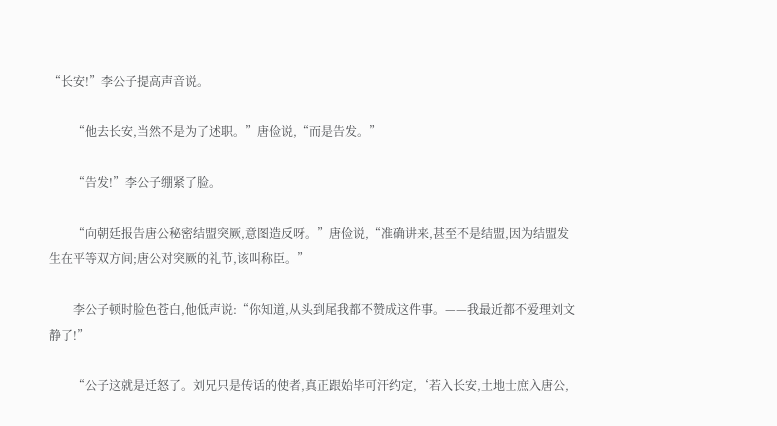“长安!”李公子提高声音说。

        “他去长安,当然不是为了述职。”唐俭说,“而是告发。”

        “告发!”李公子绷紧了脸。

        “向朝廷报告唐公秘密结盟突厥,意图造反呀。”唐俭说,“准确讲来,甚至不是结盟,因为结盟发生在平等双方间;唐公对突厥的礼节,该叫称臣。”

        李公子顿时脸色苍白,他低声说:“你知道,从头到尾我都不赞成这件事。——我最近都不爱理刘文静了!”

        “公子这就是迁怒了。刘兄只是传话的使者,真正跟始毕可汗约定,‘若入长安,土地士庶入唐公,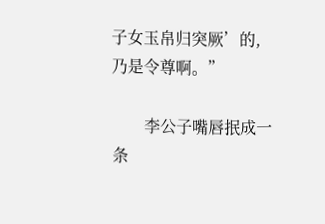子女玉帛归突厥’的,乃是令尊啊。”

        李公子嘴唇抿成一条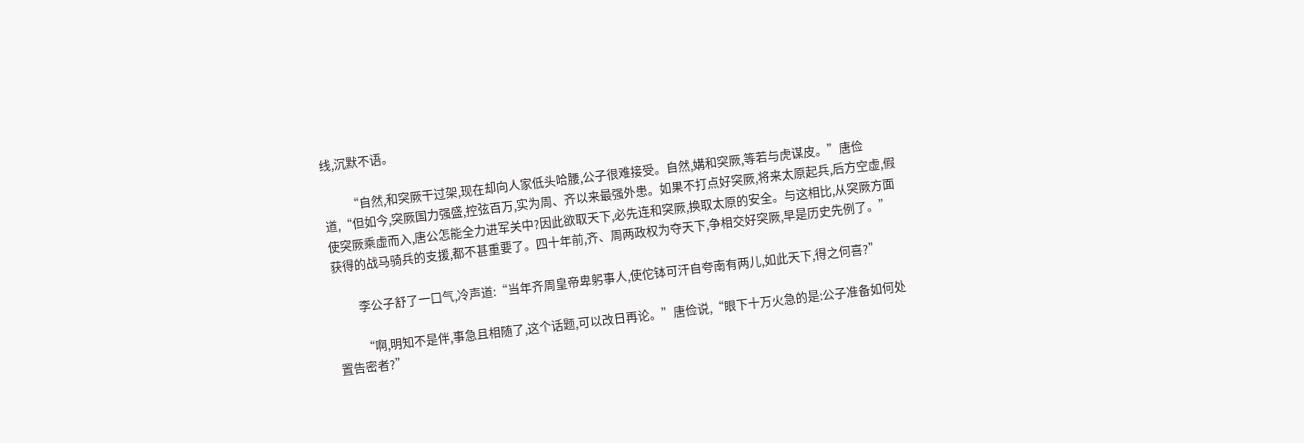线,沉默不语。

        “自然,和突厥干过架,现在却向人家低头哈腰,公子很难接受。自然,媾和突厥,等若与虎谋皮。”唐俭道,“但如今,突厥国力强盛,控弦百万,实为周、齐以来最强外患。如果不打点好突厥,将来太原起兵,后方空虚,假使突厥乘虚而入,唐公怎能全力进军关中?因此欲取天下,必先连和突厥,换取太原的安全。与这相比,从突厥方面获得的战马骑兵的支援,都不甚重要了。四十年前,齐、周两政权为夺天下,争相交好突厥,早是历史先例了。”

        李公子舒了一口气,冷声道:“当年齐周皇帝卑躬事人,使佗钵可汗自夸南有两儿,如此天下,得之何喜?”

        “啊,明知不是伴,事急且相随了,这个话题,可以改日再论。”唐俭说,“眼下十万火急的是:公子准备如何处置告密者?”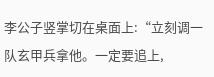李公子竖掌切在桌面上:“立刻调一队玄甲兵拿他。一定要追上,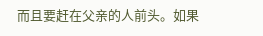而且要赶在父亲的人前头。如果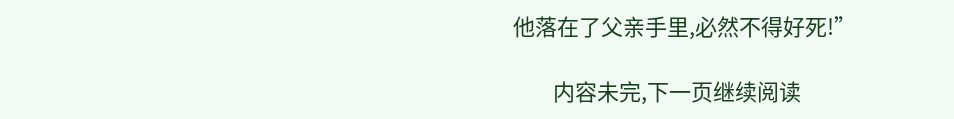他落在了父亲手里,必然不得好死!”

        内容未完,下一页继续阅读